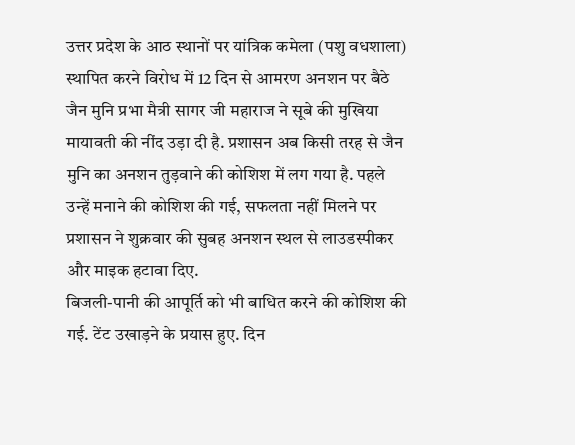उत्तर प्रदेश के आठ स्थानों पर यांत्रिक कमेला (पशु वधशाला) स्थापित करने विरोध में 12 दिन से आमरण अनशन पर बैठे जैन मुनि प्रभा मैत्री सागर जी महाराज ने सूबे की मुखिया मायावती की नींद उड़ा दी है. प्रशासन अब किसी तरह से जैन मुनि का अनशन तुड़वाने की कोशिश में लग गया है. पहले उन्हें मनाने की कोशिश की गई, सफलता नहीं मिलने पर प्रशासन ने शुक्रवार की सुबह अनशन स्थल से लाउडस्पीकर और माइक हटावा दिए.
बिजली-पानी की आपूर्ति को भी बाधित करने की कोशिश की गई. टेंट उखाड़ने के प्रयास हुए. दिन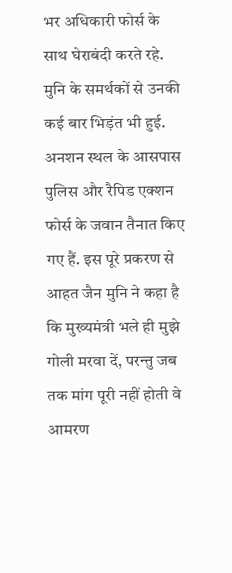भर अधिकारी फोर्स के साथ घेराबंदी करते रहे. मुनि के समर्थकों से उनकी कई बार भिड़ंत भी हुई. अनशन स्थल के आसपास पुलिस और रैपिड एक्शन फोर्स के जवान तैनात किए गए हैं. इस पूरे प्रकरण से आहत जैन मुनि ने कहा है कि मुख्यमंत्री भले ही मुझे गोली मरवा दें, परन्तु जब तक मांग पूरी नहीं होती वे आमरण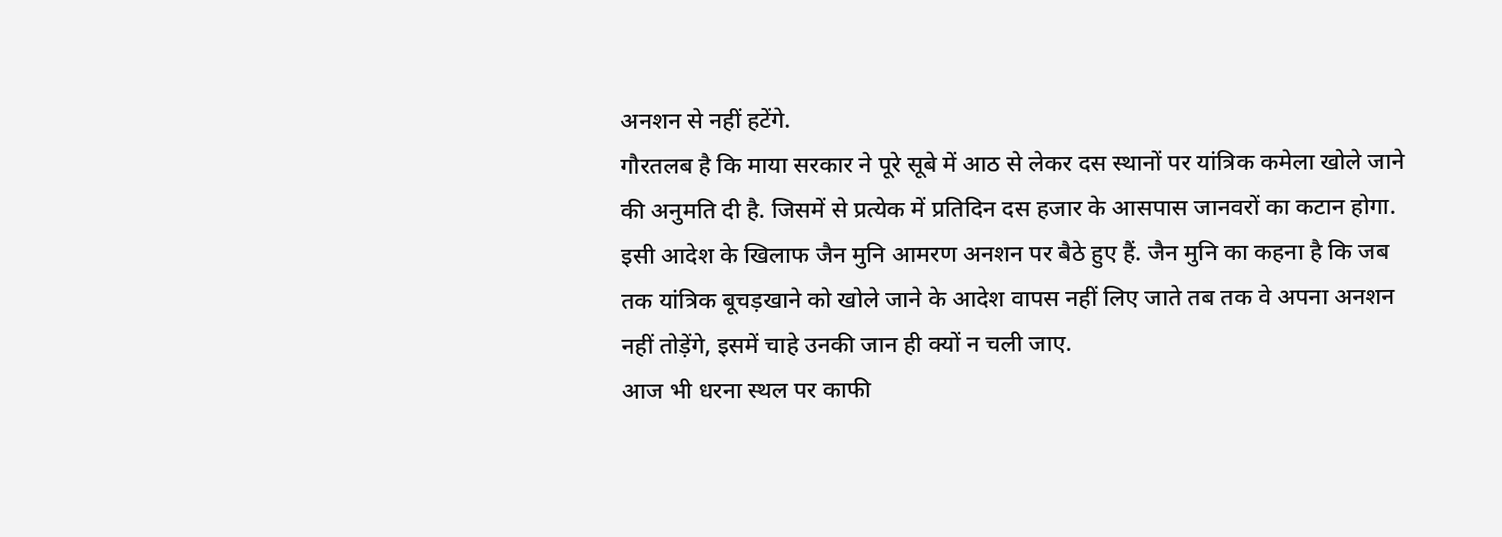अनशन से नहीं हटेंगे.
गौरतलब है कि माया सरकार ने पूरे सूबे में आठ से लेकर दस स्थानों पर यांत्रिक कमेला खोले जाने की अनुमति दी है. जिसमें से प्रत्येक में प्रतिदिन दस हजार के आसपास जानवरों का कटान होगा. इसी आदेश के खिलाफ जैन मुनि आमरण अनशन पर बैठे हुए हैं. जैन मुनि का कहना है कि जब तक यांत्रिक बूचड़खाने को खोले जाने के आदेश वापस नहीं लिए जाते तब तक वे अपना अनशन नहीं तोड़ेंगे, इसमें चाहे उनकी जान ही क्यों न चली जाए.
आज भी धरना स्थल पर काफी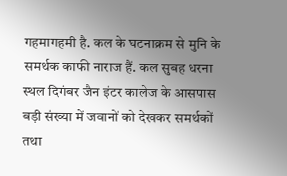गहमागहमी है. कल के घटनाक्रम से मुनि के समर्थक काफी नाराज हैं. कल सुबह धरना स्थल दिगंबर जैन इंटर कालेज के आसपास बड़ी संख्या में जवानों को देखकर समर्थकों तथा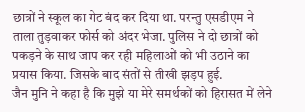छात्रों ने स्कूल का गेट बंद कर दिया था. परन्तु एसडीएम ने ताला तुड़वाकर फोर्स को अंदर भेजा. पुलिस ने दो छात्रों को पकड़ने के साथ जाप कर रही महिलाओं को भी उठाने का प्रयास किया. जिसके बाद संतों से तीखी झड़प हुई.
जैन मुनि ने कहा है कि मुझे या मेरे समर्थकों को हिरासत में लेने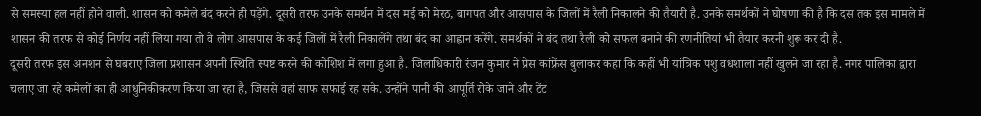से समस्या हल नहीं होने वाली. शासन को कमेले बंद करने ही पड़ेंगे. दूसरी तरफ उनके समर्थन में दस मई को मेरठ, बागपत और आसपास के जिलों में रैली निकालने की तैयारी है. उनके समर्थकों ने घोषणा की है कि दस तक इस मामले में शासन की तरफ से कोई निर्णय नहीं लिया गया तो वे लोग आसपास के कई जिलों में रैली निकालेंगे तथा बंद का आह्वान करेंगे. समर्थकों ने बंद तथा रैली को सफल बनाने की रणनीतियां भी तैयार करनी शुरू कर दी है.
दूसरी तरफ इस अनशन से घबराए जिला प्रशासन अपनी स्थिति स्पष्ट करने की कोशिश में लगा हुआ है. जिलाधिकारी रंजन कुमार ने प्रेस कांफ्रेंस बुलाकर कहा कि कहीं भी यांत्रिक पशु वधशाला नहीं खुलने जा रहा है. नगर पालिका द्वारा चलाए जा रहे कमेलों का ही आधुनिकीकरण किया जा रहा है, जिससे वहां साफ सफाई रह सके. उन्होंने पानी की आपूर्ति रोके जाने और टेंट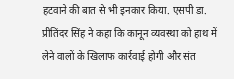हटवाने की बात से भी इनकार किया. एसपी डा. प्रीतिंदर सिंह ने कहा कि कानून व्यवस्था को हाथ में लेने वालों के खिलाफ कार्रवाई होगी और संत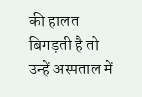की हालत बिगड़ती है तो उन्हें अस्पताल में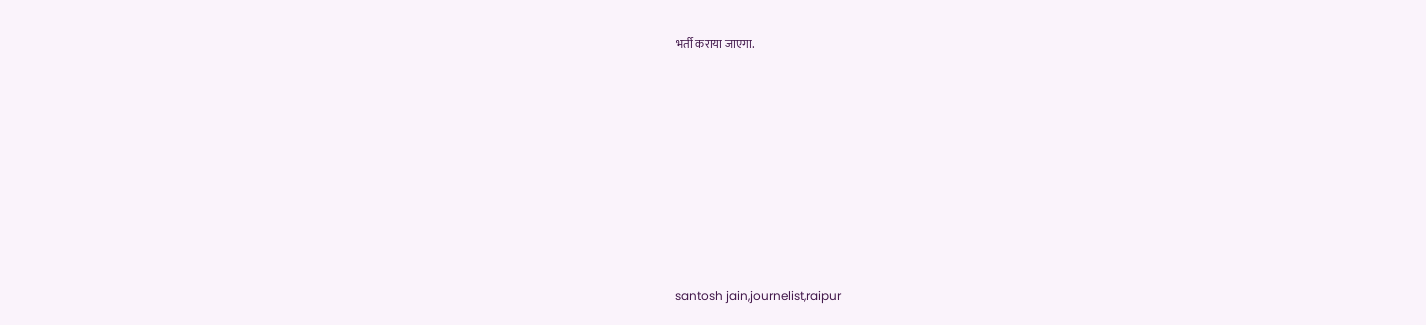भर्ती कराया जाएगा.












santosh jain,journelist,raipur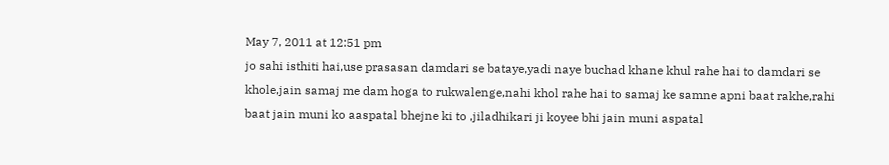May 7, 2011 at 12:51 pm
jo sahi isthiti hai,use prasasan damdari se bataye,yadi naye buchad khane khul rahe hai to damdari se khole,jain samaj me dam hoga to rukwalenge,nahi khol rahe hai to samaj ke samne apni baat rakhe,rahi baat jain muni ko aaspatal bhejne ki to ,jiladhikari ji koyee bhi jain muni aspatal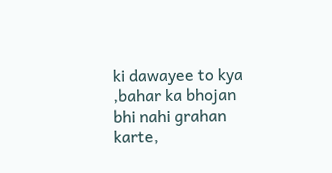ki dawayee to kya ,bahar ka bhojan bhi nahi grahan karte,